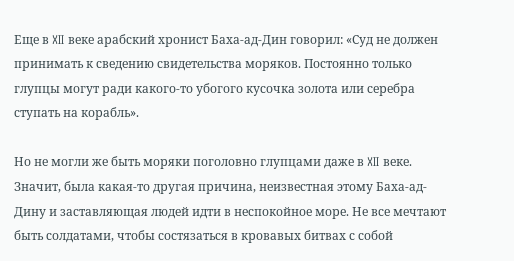Еще в XII веке арабский хронист Баха-ад-Дин говорил: «Суд не должен принимать к сведению свидетельства моряков. Постоянно только глупцы могут ради какого-то убогого кусочка золота или серебра ступать на корабль».

Но не могли же быть моряки поголовно глупцами даже в XII веке. Значит, была какая-то другая причина, неизвестная этому Баха-ад-Дину и заставляющая людей идти в неспокойное море. Не все мечтают быть солдатами, чтобы состязаться в кровавых битвах с собой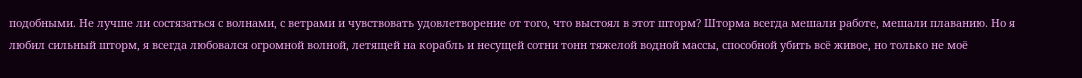подобными. Не лучше ли состязаться с волнами, с ветрами и чувствовать удовлетворение от того, что выстоял в этот шторм? Шторма всегда мешали работе, мешали плаванию. Но я любил сильный шторм, я всегда любовался огромной волной, летящей на корабль и несущей сотни тонн тяжелой водной массы, способной убить всё живое, но только не моё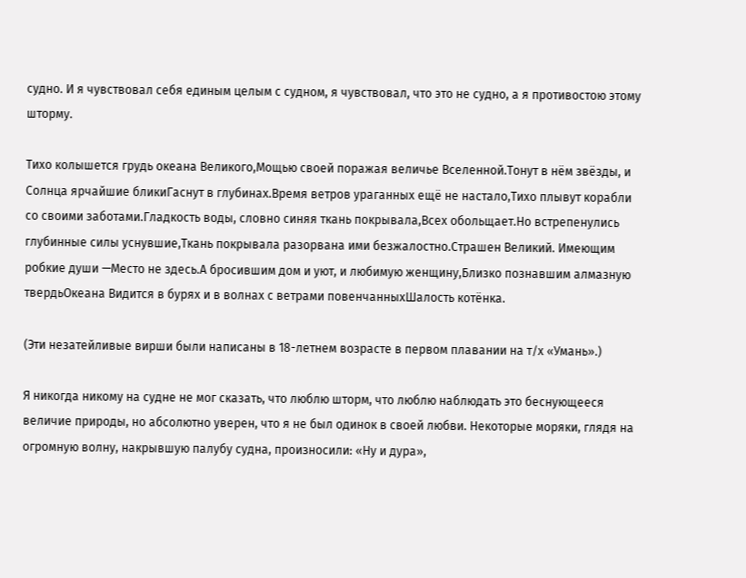судно. И я чувствовал себя единым целым с судном, я чувствовал, что это не судно, а я противостою этому шторму.

Тихо колышется грудь океана Великого,Мощью своей поражая величье Вселенной.Тонут в нём звёзды, и Солнца ярчайшие бликиГаснут в глубинах.Время ветров ураганных ещё не настало,Тихо плывут корабли со своими заботами.Гладкость воды, словно синяя ткань покрывала,Всех обольщает.Но встрепенулись глубинные силы уснувшие,Ткань покрывала разорвана ими безжалостно.Страшен Великий. Имеющим робкие души —Место не здесь.А бросившим дом и уют, и любимую женщину,Близко познавшим алмазную твердьОкеана Видится в бурях и в волнах с ветрами повенчанныхШалость котёнка.

(Эти незатейливые вирши были написаны в 18-летнем возрасте в первом плавании на т/х «Умань».)

Я никогда никому на судне не мог сказать, что люблю шторм, что люблю наблюдать это беснующееся величие природы, но абсолютно уверен, что я не был одинок в своей любви. Некоторые моряки, глядя на огромную волну, накрывшую палубу судна, произносили: «Ну и дура»,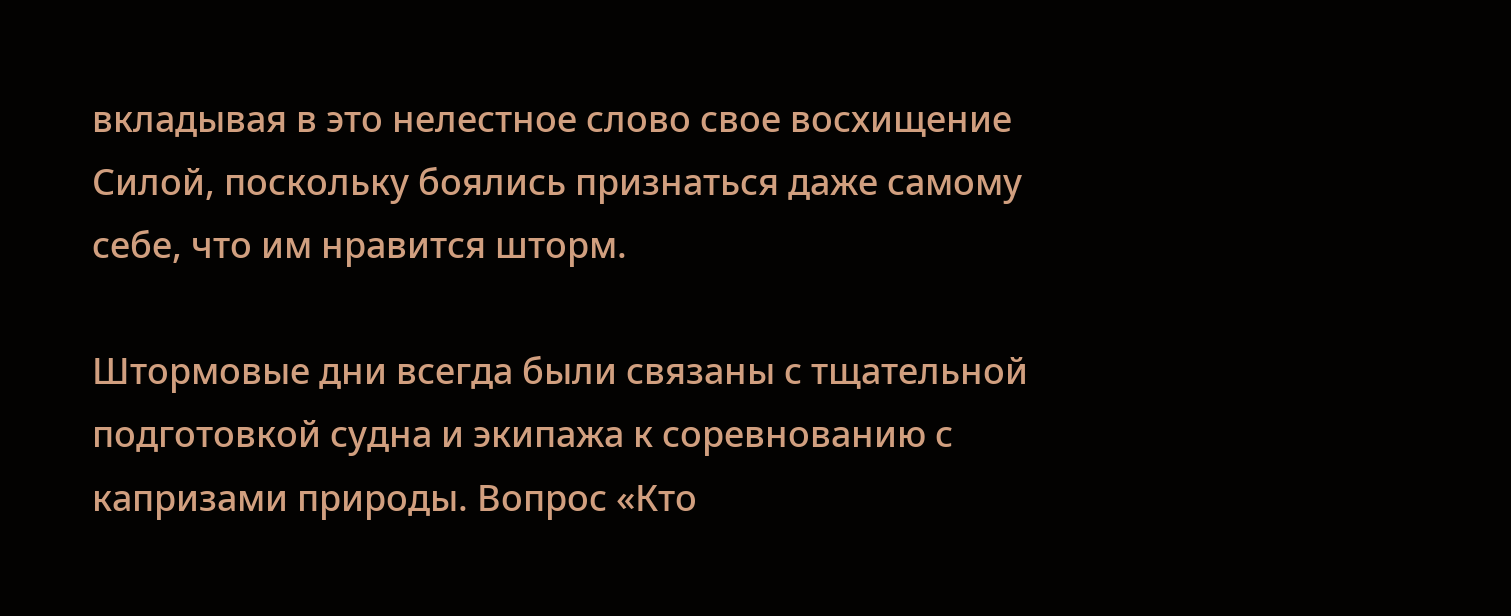вкладывая в это нелестное слово свое восхищение Силой, поскольку боялись признаться даже самому себе, что им нравится шторм.

Штормовые дни всегда были связаны с тщательной подготовкой судна и экипажа к соревнованию с капризами природы. Вопрос «Кто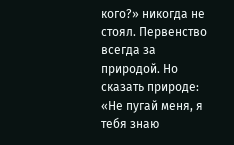кого?» никогда не стоял. Первенство всегда за природой. Но сказать природе: «Не пугай меня, я тебя знаю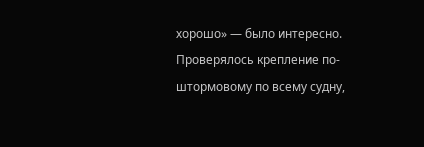хорошо» — было интересно. Проверялось крепление по-штормовому по всему судну,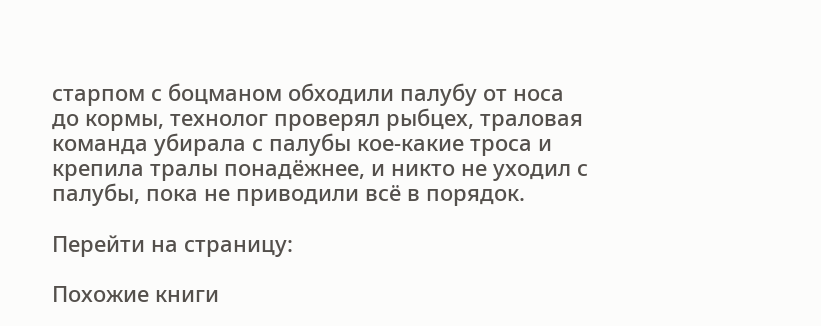старпом с боцманом обходили палубу от носа до кормы, технолог проверял рыбцех, траловая команда убирала с палубы кое-какие троса и крепила тралы понадёжнее, и никто не уходил с палубы, пока не приводили всё в порядок.

Перейти на страницу:

Похожие книги